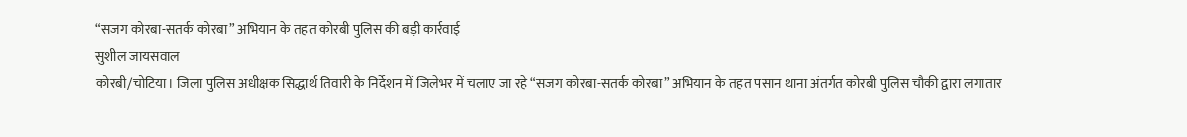“सजग कोरबा-सतर्क कोरबा” अभियान के तहत कोरबी पुलिस की बड़ी कार्रवाई
सुशील जायसवाल
कोरबी/चोटिया। जिला पुलिस अधीक्षक सिद्धार्थ तिवारी के निर्देशन में जिलेभर में चलाए जा रहे “सजग कोरबा-सतर्क कोरबा” अभियान के तहत पसान थाना अंतर्गत कोरबी पुलिस चौकी द्वारा लगातार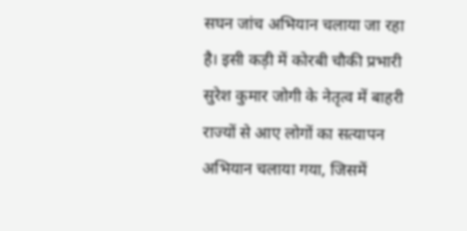सघन जांच अभियान चलाया जा रहा है। इसी कड़ी में कोरबी चौकी प्रभारी सुरेश कुमार जोगी के नेतृत्व में बाहरी राज्यों से आए लोगों का सत्यापन अभियान चलाया गया, जिसमें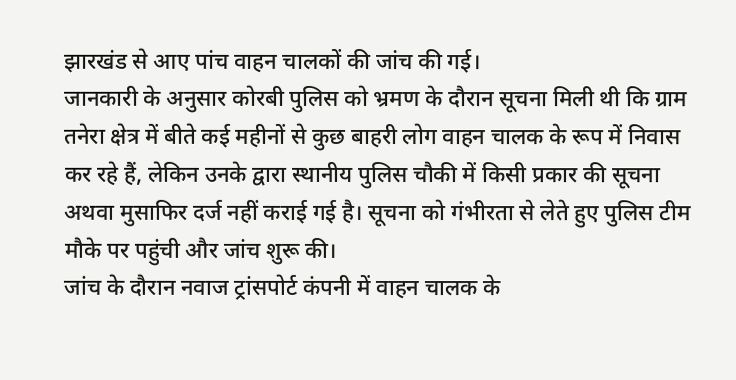झारखंड से आए पांच वाहन चालकों की जांच की गई।
जानकारी के अनुसार कोरबी पुलिस को भ्रमण के दौरान सूचना मिली थी कि ग्राम तनेरा क्षेत्र में बीते कई महीनों से कुछ बाहरी लोग वाहन चालक के रूप में निवास कर रहे हैं, लेकिन उनके द्वारा स्थानीय पुलिस चौकी में किसी प्रकार की सूचना अथवा मुसाफिर दर्ज नहीं कराई गई है। सूचना को गंभीरता से लेते हुए पुलिस टीम मौके पर पहुंची और जांच शुरू की।
जांच के दौरान नवाज ट्रांसपोर्ट कंपनी में वाहन चालक के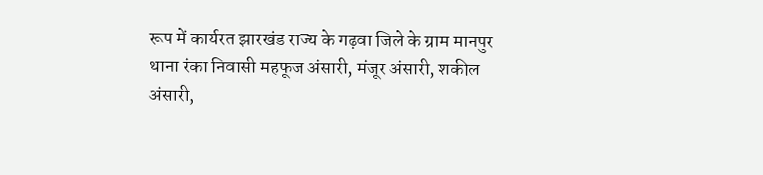रूप में कार्यरत झारखंड राज्य के गढ़वा जिले के ग्राम मानपुर थाना रंका निवासी महफूज अंसारी, मंजूर अंसारी, शकील अंसारी,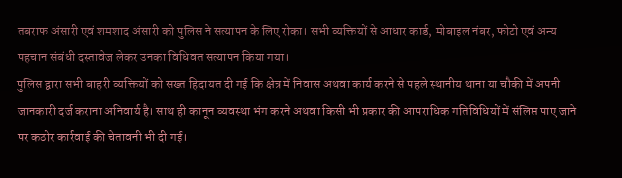तबराफ अंसारी एवं शमशाद अंसारी को पुलिस ने सत्यापन के लिए रोका। सभी व्यक्तियों से आधार कार्ड, मोबाइल नंबर, फोटो एवं अन्य पहचान संबंधी दस्तावेज लेकर उनका विधिवत सत्यापन किया गया।
पुलिस द्वारा सभी बाहरी व्यक्तियों को सख्त हिदायत दी गई कि क्षेत्र में निवास अथवा कार्य करने से पहले स्थानीय थाना या चौकी में अपनी जानकारी दर्ज कराना अनिवार्य है। साथ ही कानून व्यवस्था भंग करने अथवा किसी भी प्रकार की आपराधिक गतिविधियों में संलिप्त पाए जाने पर कठोर कार्रवाई की चेतावनी भी दी गई।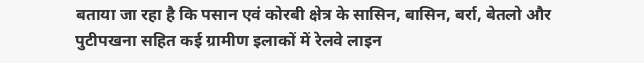बताया जा रहा है कि पसान एवं कोरबी क्षेत्र के सासिन, बासिन, बर्रा, बेतलो और पुटीपखना सहित कई ग्रामीण इलाकों में रेलवे लाइन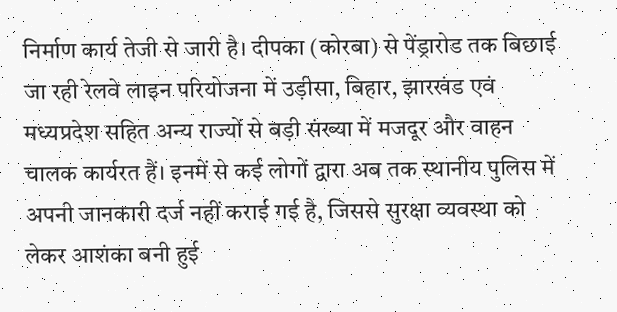निर्माण कार्य तेजी से जारी है। दीपका (कोरबा) से पेंड्रारोड तक बिछाई जा रही रेलवे लाइन परियोजना में उड़ीसा, बिहार, झारखंड एवं मध्यप्रदेश सहित अन्य राज्यों से बड़ी संख्या में मजदूर और वाहन चालक कार्यरत हैं। इनमें से कई लोगों द्वारा अब तक स्थानीय पुलिस में अपनी जानकारी दर्ज नहीं कराई गई है, जिससे सुरक्षा व्यवस्था को लेकर आशंका बनी हुई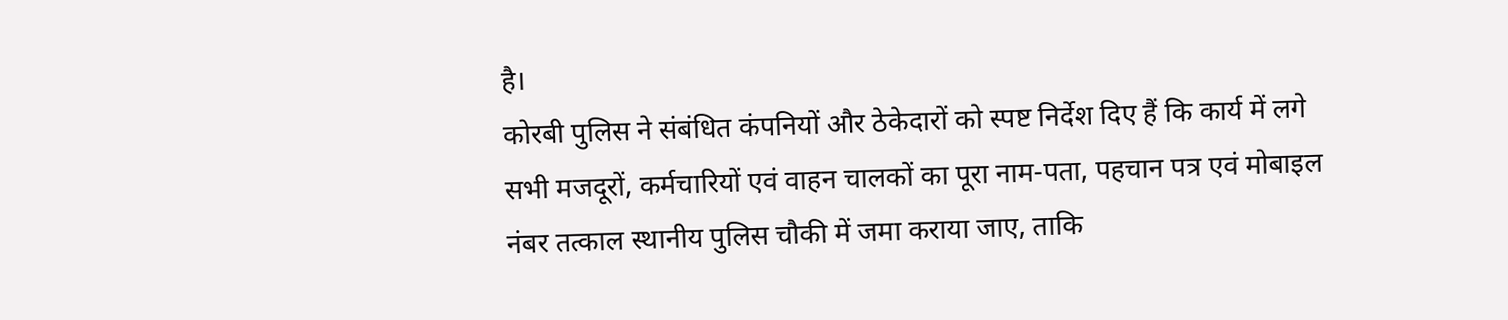है।
कोरबी पुलिस ने संबंधित कंपनियों और ठेकेदारों को स्पष्ट निर्देश दिए हैं कि कार्य में लगे सभी मजदूरों, कर्मचारियों एवं वाहन चालकों का पूरा नाम-पता, पहचान पत्र एवं मोबाइल नंबर तत्काल स्थानीय पुलिस चौकी में जमा कराया जाए, ताकि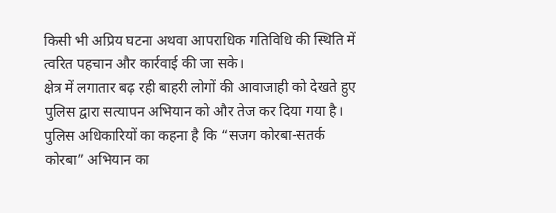किसी भी अप्रिय घटना अथवा आपराधिक गतिविधि की स्थिति में त्वरित पहचान और कार्रवाई की जा सके।
क्षेत्र में लगातार बढ़ रही बाहरी लोगों की आवाजाही को देखते हुए पुलिस द्वारा सत्यापन अभियान को और तेज कर दिया गया है। पुलिस अधिकारियों का कहना है कि “सजग कोरबा-सतर्क कोरबा” अभियान का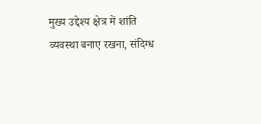मुख्य उद्देश्य क्षेत्र में शांति व्यवस्था बनाए रखना, संदिग्ध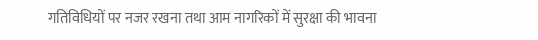गतिविधियों पर नजर रखना तथा आम नागरिकों में सुरक्षा की भावना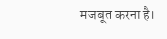मजबूत करना है।